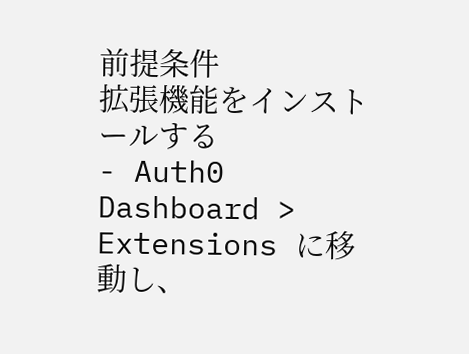前提条件
拡張機能をインストールする
- Auth0 Dashboard > Extensions に移動し、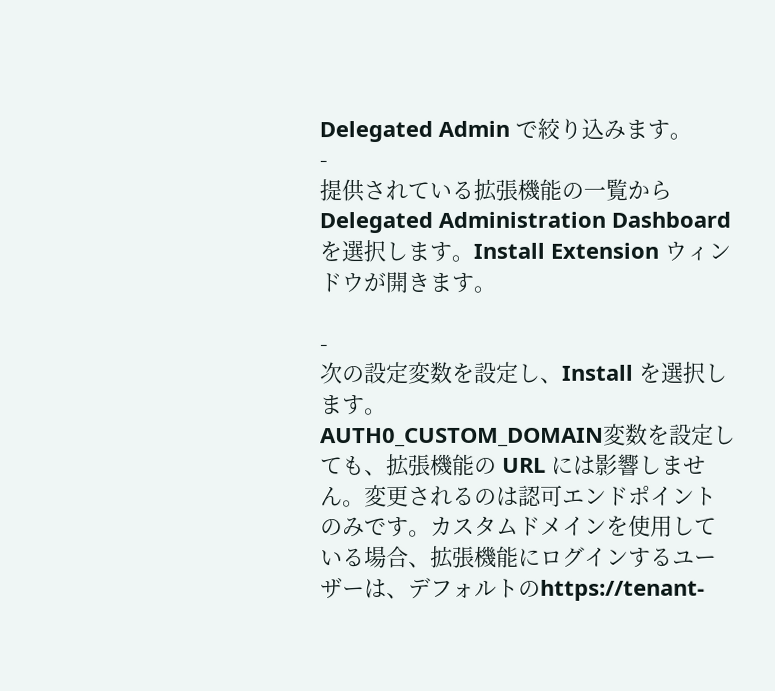Delegated Admin で絞り込みます。
-
提供されている拡張機能の一覧から Delegated Administration Dashboard を選択します。Install Extension ウィンドウが開きます。

-
次の設定変数を設定し、Install を選択します。
AUTH0_CUSTOM_DOMAIN変数を設定しても、拡張機能の URL には影響しません。変更されるのは認可エンドポイントのみです。カスタムドメインを使用している場合、拡張機能にログインするユーザーは、デフォルトのhttps://tenant-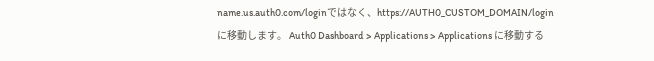name.us.auth0.com/loginではなく、https://AUTH0_CUSTOM_DOMAIN/loginに移動します。 Auth0 Dashboard > Applications > Applications に移動する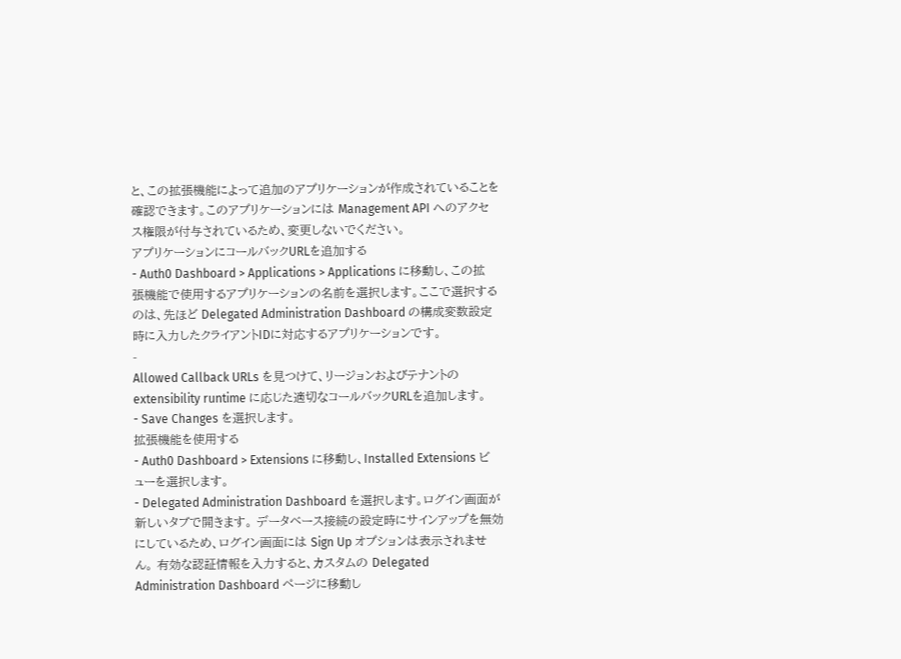と、この拡張機能によって追加のアプリケーションが作成されていることを確認できます。このアプリケーションには Management API へのアクセス権限が付与されているため、変更しないでください。
アプリケーションにコールバックURLを追加する
- Auth0 Dashboard > Applications > Applications に移動し、この拡張機能で使用するアプリケーションの名前を選択します。ここで選択するのは、先ほど Delegated Administration Dashboard の構成変数設定時に入力したクライアントIDに対応するアプリケーションです。
-
Allowed Callback URLs を見つけて、リージョンおよびテナントの extensibility runtime に応じた適切なコールバックURLを追加します。
- Save Changes を選択します。
拡張機能を使用する
- Auth0 Dashboard > Extensions に移動し、Installed Extensions ビューを選択します。
- Delegated Administration Dashboard を選択します。ログイン画面が新しいタブで開きます。 データベース接続の設定時にサインアップを無効にしているため、ログイン画面には Sign Up オプションは表示されません。 有効な認証情報を入力すると、カスタムの Delegated Administration Dashboard ページに移動し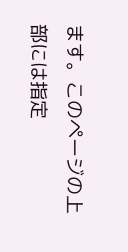ます。このページの上部には指定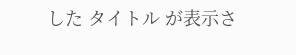した タイトル が表示さ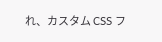れ、カスタム CSS フ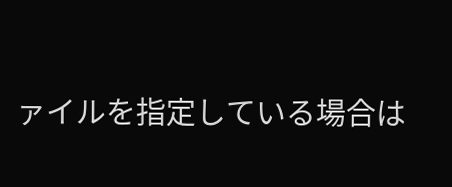ァイルを指定している場合は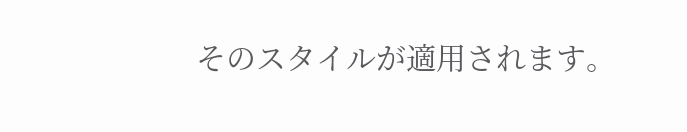そのスタイルが適用されます。